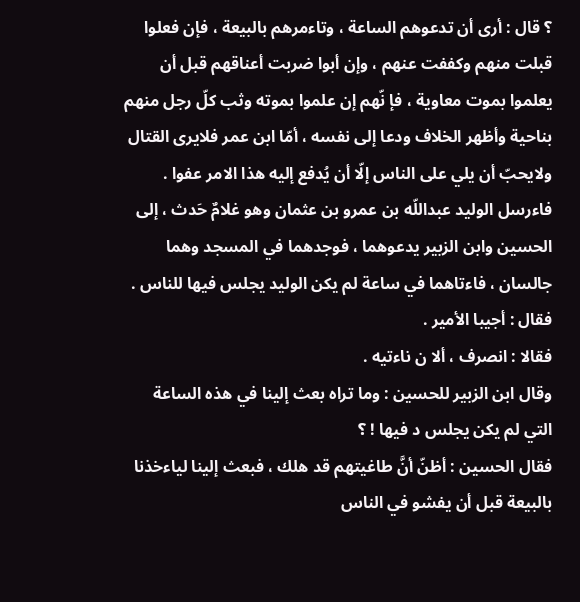؟ قال : أرى أن تدعوهم الساعة ، وتاءمرهم بالبيعة ، فإن فعلوا قبلت منهم وكففت عنهم ، وإن أبوا ضربت أعناقهم قبل أن يعلموا بموت معاوية ، فإ نّهم إن علموا بموته وثب كلّ رجل منهم بناحية وأظهر الخلاف ودعا إلى نفسه ، أمّا ابن عمر فلايرى القتال ولايحبّ أن يلي على الناس إلّا أن يُدفع إليه هذا الامر عفوا .
فاءرسل الوليد عبداللّه بن عمرو بن عثمان وهو غلامٌ حَدث ، إلى الحسين وابن الزبير يدعوهما ، فوجدهما في المسجد وهما جالسان ، فاءتاهما في ساعة لم يكن الوليد يجلس فيها للناس .
فقال : أجيبا الأمير .
فقالا : انصرف ، ألا ن ناءتيه .
وقال ابن الزبير للحسين : وما تراه بعث إلينا في هذه الساعة التي لم يكن يجلس د فيها ! ؟
فقال الحسين : أظنّ أنَّ طاغيتهم قد هلك ، فبعث إلينا لياءخذنا بالبيعة قبل أن يفشو في الناس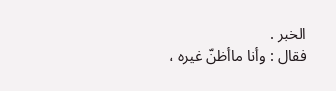الخبر .
فقال : وأنا ماأظنّ غيره ،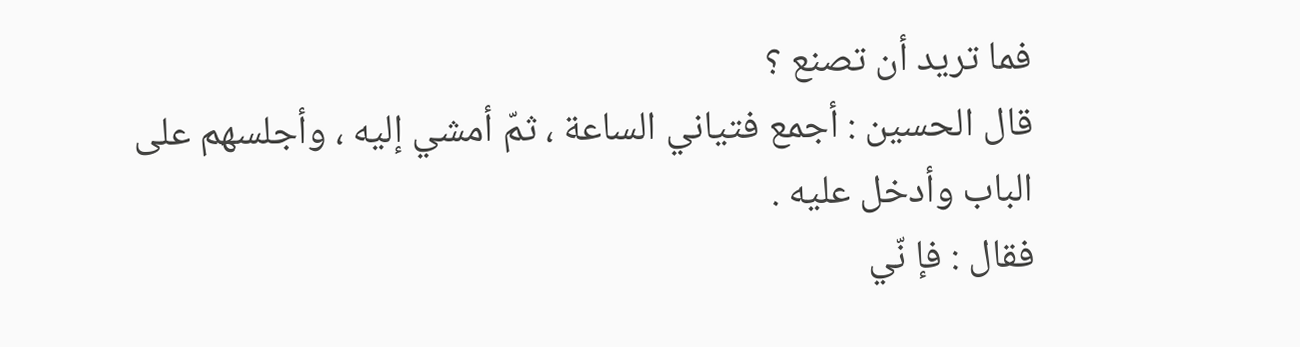فما تريد أن تصنع ؟
قال الحسين : أجمع فتياني الساعة ، ثمّ أمشي إليه ، وأجلسهم على الباب وأدخل عليه .
فقال : فإ نّي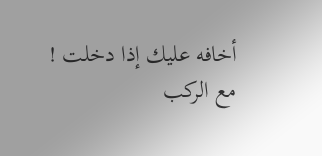أخافه عليك إذا دخلت !
مع الركب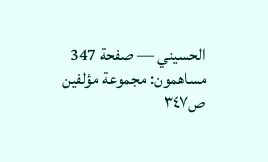الحسيني — صفحة 347
مساهمون: مجموعة مؤلفين
ص٣٤٧